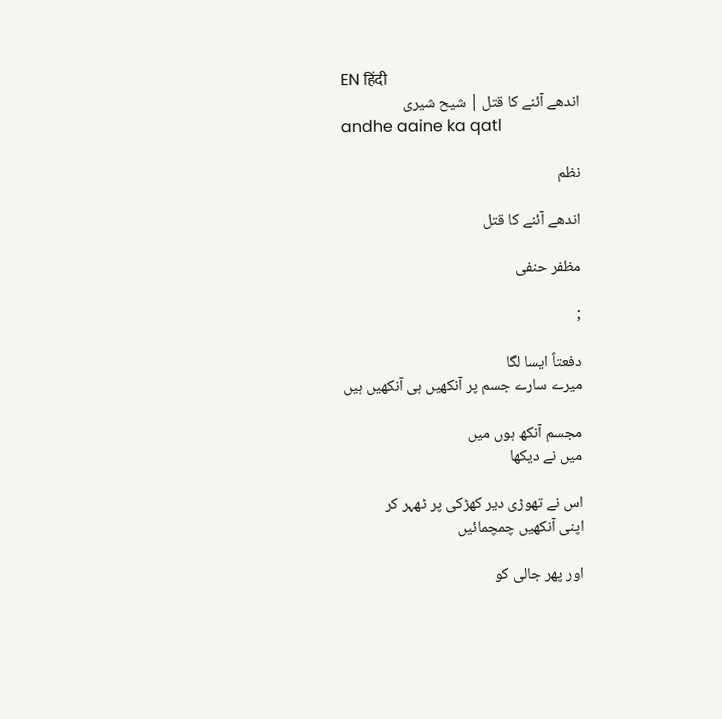EN हिंदी
اندھے آئنے کا قتل | شیح شیری
andhe aaine ka qatl

نظم

اندھے آئنے کا قتل

مظفر حنفی

;

دفعتاً ایسا لگا
میرے سارے جسم پر آنکھیں ہی آنکھیں ہیں

مجسم آنکھ ہوں میں
میں نے دیکھا

اس نے تھوڑی دیر کھڑکی پر ٹھہر کر
اپنی آنکھیں چمچمائیں

اور پھر جالی کو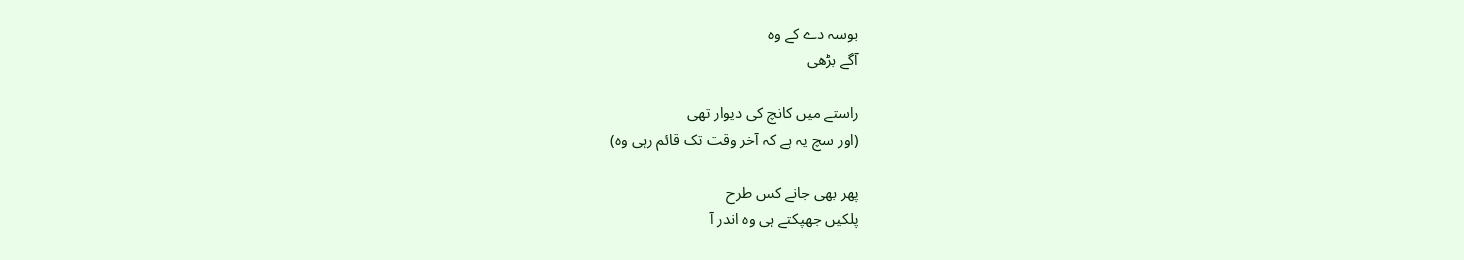بوسہ دے کے وہ
آگے بڑھی

راستے میں کانچ کی دیوار تھی
(اور سچ یہ ہے کہ آخر وقت تک قائم رہی وہ)

پھر بھی جانے کس طرح
پلکیں جھپکتے ہی وہ اندر آ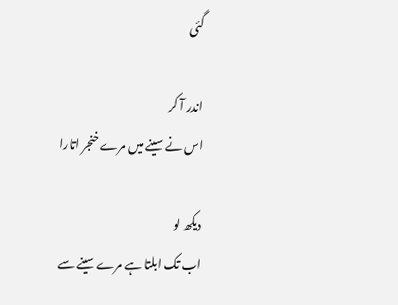گئی

اندر آ کر
اس نے سینے میں مرے خنجر اتارا

دیکھ لو
اب تک ابلتا ہے مرے سینے سے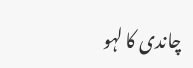چاندی کا لہو